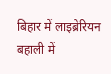बिहार में लाइब्रेरियन बहाली में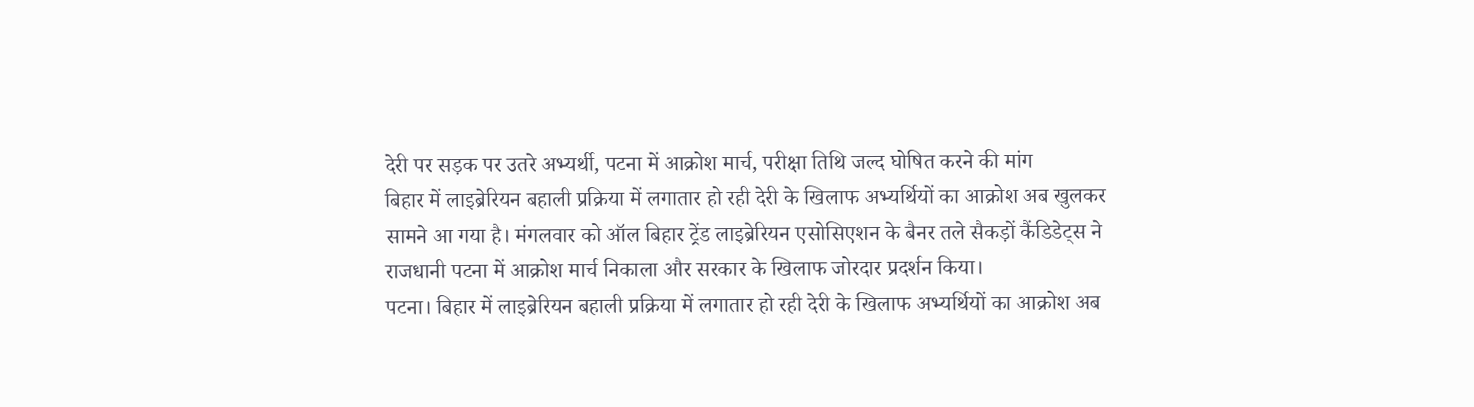देरी पर सड़क पर उतरे अभ्यर्थी, पटना में आक्रोश मार्च, परीक्षा तिथि जल्द घोषित करने की मांग
बिहार में लाइब्रेरियन बहाली प्रक्रिया में लगातार हो रही देरी के खिलाफ अभ्यर्थियों का आक्रोश अब खुलकर सामने आ गया है। मंगलवार को ऑल बिहार ट्रेंड लाइब्रेरियन एसोसिएशन के बैनर तले सैकड़ों कैंडिडेट्स ने राजधानी पटना में आक्रोश मार्च निकाला और सरकार के खिलाफ जोरदार प्रदर्शन किया।
पटना। बिहार में लाइब्रेरियन बहाली प्रक्रिया में लगातार हो रही देरी के खिलाफ अभ्यर्थियों का आक्रोश अब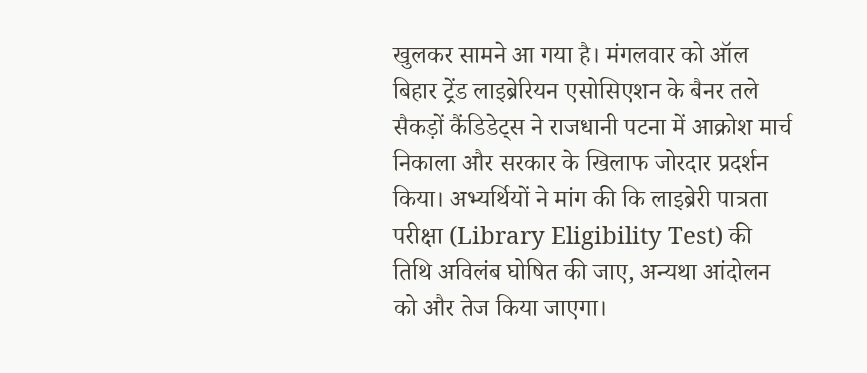खुलकर सामने आ गया है। मंगलवार को ऑल बिहार ट्रेंड लाइब्रेरियन एसोसिएशन के बैनर तले सैकड़ों कैंडिडेट्स ने राजधानी पटना में आक्रोश मार्च निकाला और सरकार के खिलाफ जोरदार प्रदर्शन किया। अभ्यर्थियों ने मांग की कि लाइब्रेरी पात्रता परीक्षा (Library Eligibility Test) की तिथि अविलंब घोषित की जाए, अन्यथा आंदोलन को और तेज किया जाएगा।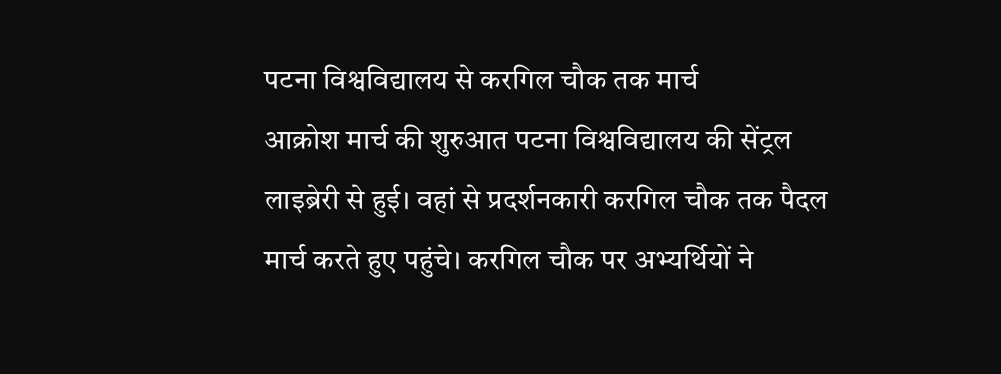पटना विश्वविद्यालय से करगिल चौक तक मार्च
आक्रोश मार्च की शुरुआत पटना विश्वविद्यालय की सेंट्रल लाइब्रेरी से हुई। वहां से प्रदर्शनकारी करगिल चौक तक पैदल मार्च करते हुए पहुंचे। करगिल चौक पर अभ्यर्थियों ने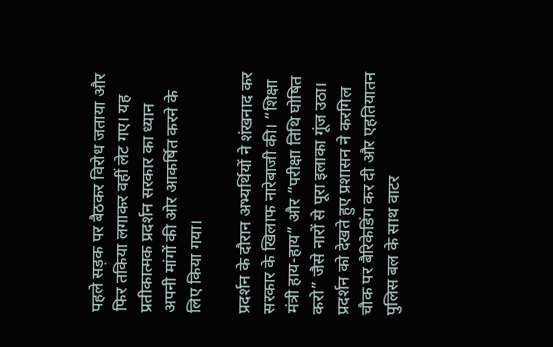पहले सड़क पर बैठकर विरोध जताया और फिर तकिया लगाकर वहीं लेट गए। यह प्रतीकात्मक प्रदर्शन सरकार का ध्यान अपनी मांगों की ओर आकर्षित करने के लिए किया गया।

प्रदर्शन के दौरान अभ्यर्थियों ने शंखनाद कर सरकार के खिलाफ नारेबाजी की। “शिक्षा मंत्री हाय-हाय” और “परीक्षा तिथि घोषित करो” जैसे नारों से पूरा इलाका गूंज उठा। प्रदर्शन को देखते हुए प्रशासन ने करगिल चौक पर बैरिकेडिंग कर दी और एहतियातन पुलिस बल के साथ वाटर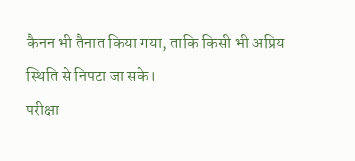कैनन भी तैनात किया गया, ताकि किसी भी अप्रिय स्थिति से निपटा जा सके।
परीक्षा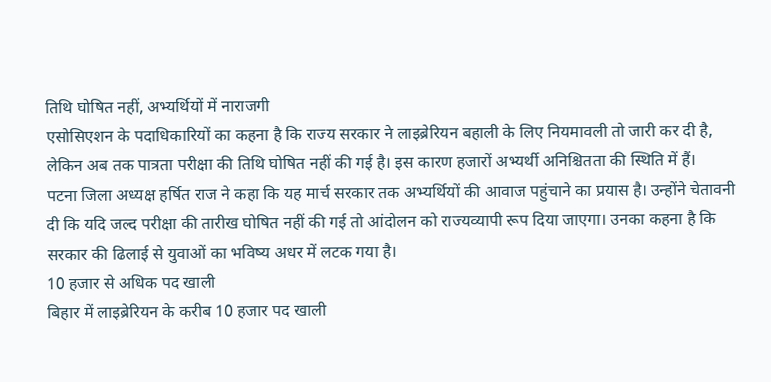तिथि घोषित नहीं, अभ्यर्थियों में नाराजगी
एसोसिएशन के पदाधिकारियों का कहना है कि राज्य सरकार ने लाइब्रेरियन बहाली के लिए नियमावली तो जारी कर दी है, लेकिन अब तक पात्रता परीक्षा की तिथि घोषित नहीं की गई है। इस कारण हजारों अभ्यर्थी अनिश्चितता की स्थिति में हैं।
पटना जिला अध्यक्ष हर्षित राज ने कहा कि यह मार्च सरकार तक अभ्यर्थियों की आवाज पहुंचाने का प्रयास है। उन्होंने चेतावनी दी कि यदि जल्द परीक्षा की तारीख घोषित नहीं की गई तो आंदोलन को राज्यव्यापी रूप दिया जाएगा। उनका कहना है कि सरकार की ढिलाई से युवाओं का भविष्य अधर में लटक गया है।
10 हजार से अधिक पद खाली
बिहार में लाइब्रेरियन के करीब 10 हजार पद खाली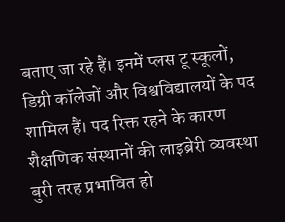बताए जा रहे हैं। इनमें प्लस टू स्कूलों, डिग्री कॉलेजों और विश्वविद्यालयों के पद शामिल हैं। पद रिक्त रहने के कारण शैक्षणिक संस्थानों की लाइब्रेरी व्यवस्था बुरी तरह प्रभावित हो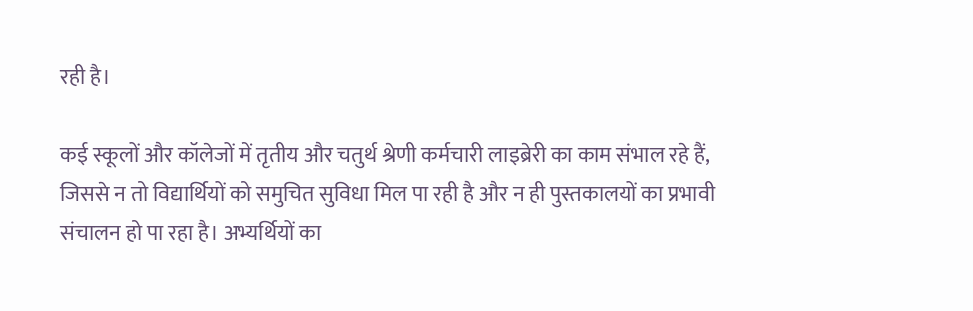रही है।

कई स्कूलों और कॉलेजों में तृतीय और चतुर्थ श्रेणी कर्मचारी लाइब्रेरी का काम संभाल रहे हैं, जिससे न तो विद्यार्थियों को समुचित सुविधा मिल पा रही है और न ही पुस्तकालयों का प्रभावी संचालन हो पा रहा है। अभ्यर्थियों का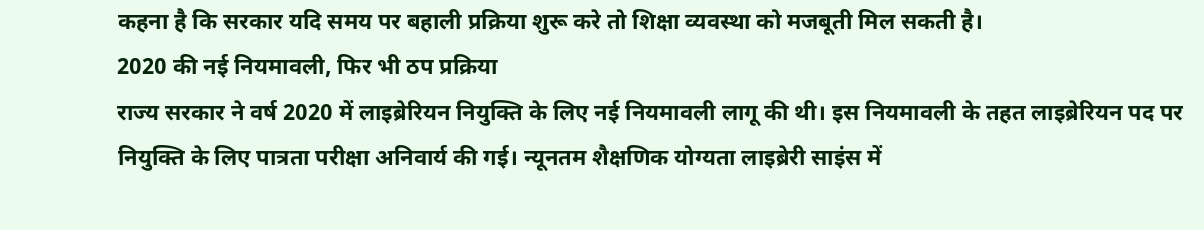कहना है कि सरकार यदि समय पर बहाली प्रक्रिया शुरू करे तो शिक्षा व्यवस्था को मजबूती मिल सकती है।
2020 की नई नियमावली, फिर भी ठप प्रक्रिया
राज्य सरकार ने वर्ष 2020 में लाइब्रेरियन नियुक्ति के लिए नई नियमावली लागू की थी। इस नियमावली के तहत लाइब्रेरियन पद पर नियुक्ति के लिए पात्रता परीक्षा अनिवार्य की गई। न्यूनतम शैक्षणिक योग्यता लाइब्रेरी साइंस में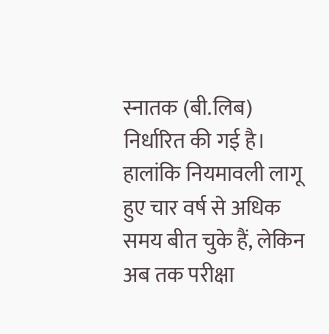स्नातक (बी.लिब) निर्धारित की गई है।
हालांकि नियमावली लागू हुए चार वर्ष से अधिक समय बीत चुके हैं, लेकिन अब तक परीक्षा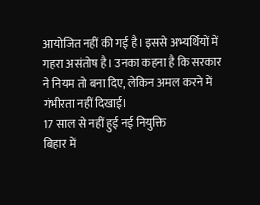आयोजित नहीं की गई है। इससे अभ्यर्थियों में गहरा असंतोष है। उनका कहना है कि सरकार ने नियम तो बना दिए, लेकिन अमल करने में गंभीरता नहीं दिखाई।
17 साल से नहीं हुई नई नियुक्ति
बिहार में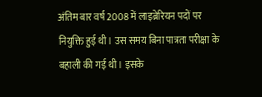अंतिम बार वर्ष 2008 में लाइब्रेरियन पदों पर नियुक्ति हुई थी। उस समय बिना पात्रता परीक्षा के बहाली की गई थी। इसके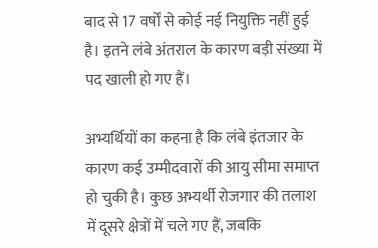बाद से 17 वर्षों से कोई नई नियुक्ति नहीं हुई है। इतने लंबे अंतराल के कारण बड़ी संख्या में पद खाली हो गए हैं।

अभ्यर्थियों का कहना है कि लंबे इंतजार के कारण कई उम्मीदवारों की आयु सीमा समाप्त हो चुकी है। कुछ अभ्यर्थी रोजगार की तलाश में दूसरे क्षेत्रों में चले गए हैं, जबकि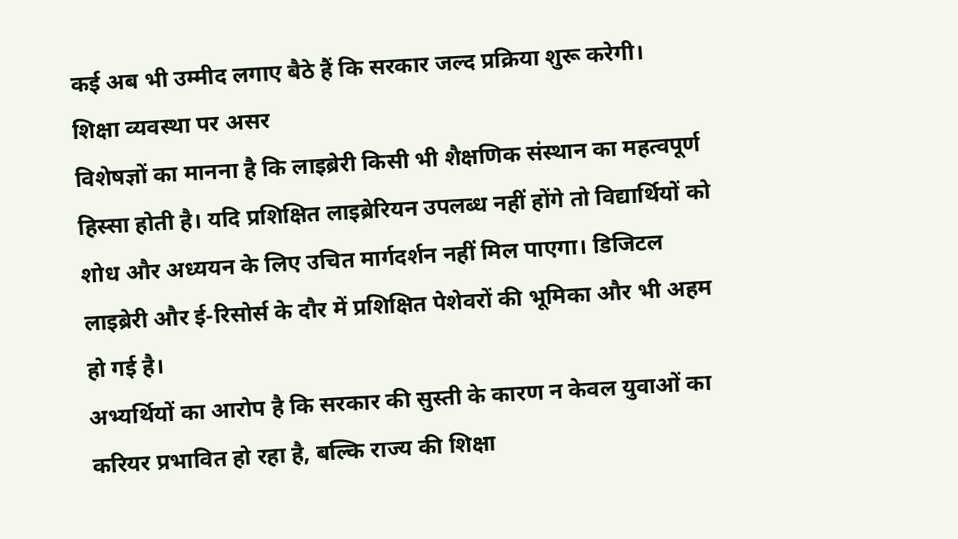कई अब भी उम्मीद लगाए बैठे हैं कि सरकार जल्द प्रक्रिया शुरू करेगी।
शिक्षा व्यवस्था पर असर
विशेषज्ञों का मानना है कि लाइब्रेरी किसी भी शैक्षणिक संस्थान का महत्वपूर्ण हिस्सा होती है। यदि प्रशिक्षित लाइब्रेरियन उपलब्ध नहीं होंगे तो विद्यार्थियों को शोध और अध्ययन के लिए उचित मार्गदर्शन नहीं मिल पाएगा। डिजिटल लाइब्रेरी और ई-रिसोर्स के दौर में प्रशिक्षित पेशेवरों की भूमिका और भी अहम हो गई है।
अभ्यर्थियों का आरोप है कि सरकार की सुस्ती के कारण न केवल युवाओं का करियर प्रभावित हो रहा है, बल्कि राज्य की शिक्षा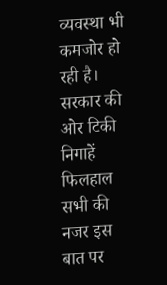व्यवस्था भी कमजोर हो रही है।
सरकार की ओर टिकी निगाहें
फिलहाल सभी की नजर इस बात पर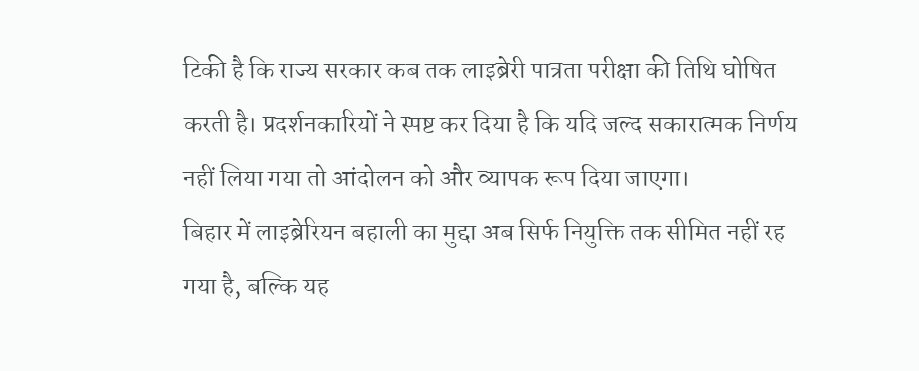टिकी है कि राज्य सरकार कब तक लाइब्रेरी पात्रता परीक्षा की तिथि घोषित करती है। प्रदर्शनकारियों ने स्पष्ट कर दिया है कि यदि जल्द सकारात्मक निर्णय नहीं लिया गया तो आंदोलन को और व्यापक रूप दिया जाएगा।
बिहार में लाइब्रेरियन बहाली का मुद्दा अब सिर्फ नियुक्ति तक सीमित नहीं रह गया है, बल्कि यह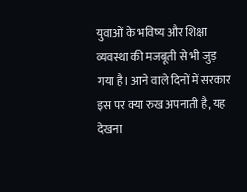युवाओं के भविष्य और शिक्षा व्यवस्था की मजबूती से भी जुड़ गया है। आने वाले दिनों में सरकार इस पर क्या रुख अपनाती है, यह देखना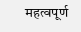महत्वपूर्ण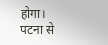होगा।
पटना से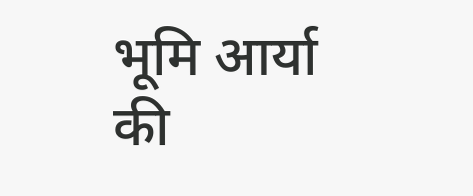भूमि आर्या की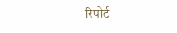रिपोर्ट